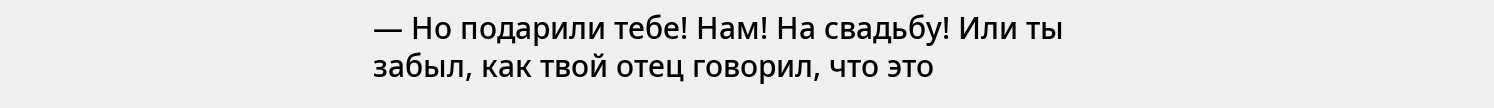— Но подарили тебе! Нам! На свадьбу! Или ты забыл, как твой отец говорил, что это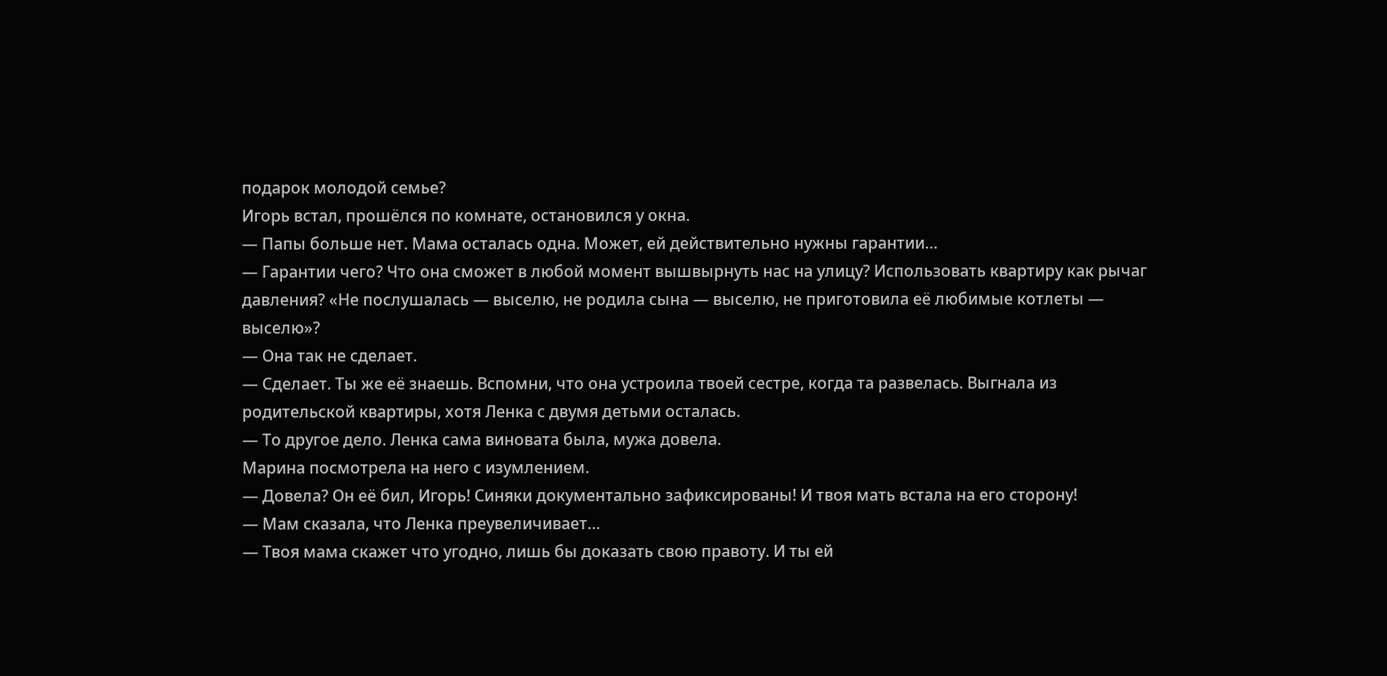подарок молодой семье?
Игорь встал, прошёлся по комнате, остановился у окна.
— Папы больше нет. Мама осталась одна. Может, ей действительно нужны гарантии…
— Гарантии чего? Что она сможет в любой момент вышвырнуть нас на улицу? Использовать квартиру как рычаг давления? «Не послушалась — выселю, не родила сына — выселю, не приготовила её любимые котлеты — выселю»?
— Она так не сделает.
— Сделает. Ты же её знаешь. Вспомни, что она устроила твоей сестре, когда та развелась. Выгнала из родительской квартиры, хотя Ленка с двумя детьми осталась.
— То другое дело. Ленка сама виновата была, мужа довела.
Марина посмотрела на него с изумлением.
— Довела? Он её бил, Игорь! Синяки документально зафиксированы! И твоя мать встала на его сторону!
— Мам сказала, что Ленка преувеличивает…
— Твоя мама скажет что угодно, лишь бы доказать свою правоту. И ты ей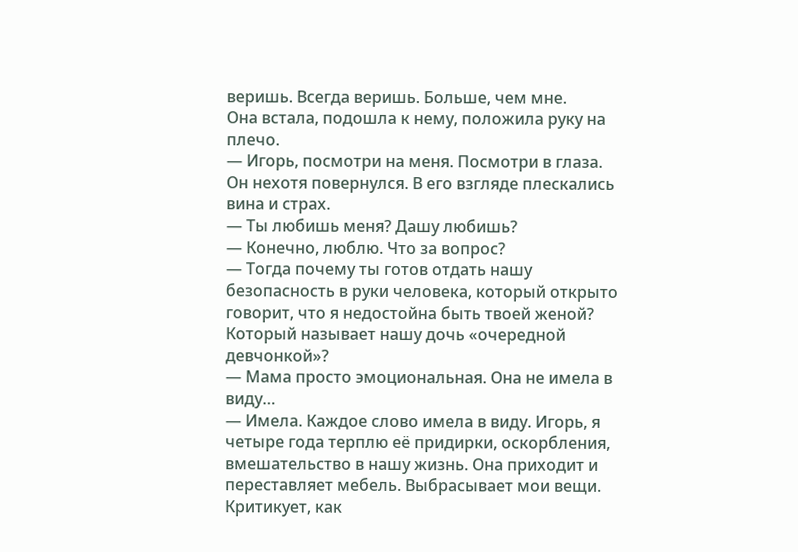веришь. Всегда веришь. Больше, чем мне.
Она встала, подошла к нему, положила руку на плечо.
— Игорь, посмотри на меня. Посмотри в глаза.
Он нехотя повернулся. В его взгляде плескались вина и страх.
— Ты любишь меня? Дашу любишь?
— Конечно, люблю. Что за вопрос?
— Тогда почему ты готов отдать нашу безопасность в руки человека, который открыто говорит, что я недостойна быть твоей женой? Который называет нашу дочь «очередной девчонкой»?
— Мама просто эмоциональная. Она не имела в виду…
— Имела. Каждое слово имела в виду. Игорь, я четыре года терплю её придирки, оскорбления, вмешательство в нашу жизнь. Она приходит и переставляет мебель. Выбрасывает мои вещи. Критикует, как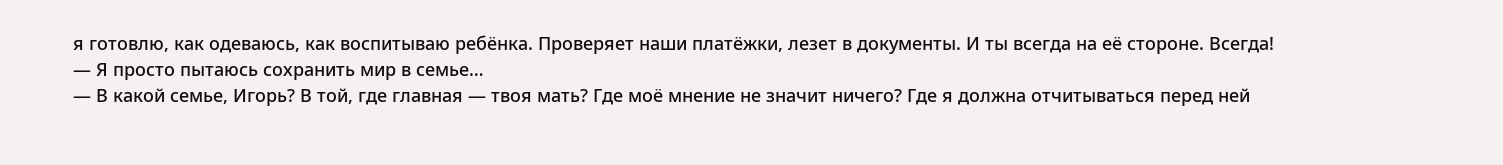я готовлю, как одеваюсь, как воспитываю ребёнка. Проверяет наши платёжки, лезет в документы. И ты всегда на её стороне. Всегда!
— Я просто пытаюсь сохранить мир в семье…
— В какой семье, Игорь? В той, где главная — твоя мать? Где моё мнение не значит ничего? Где я должна отчитываться перед ней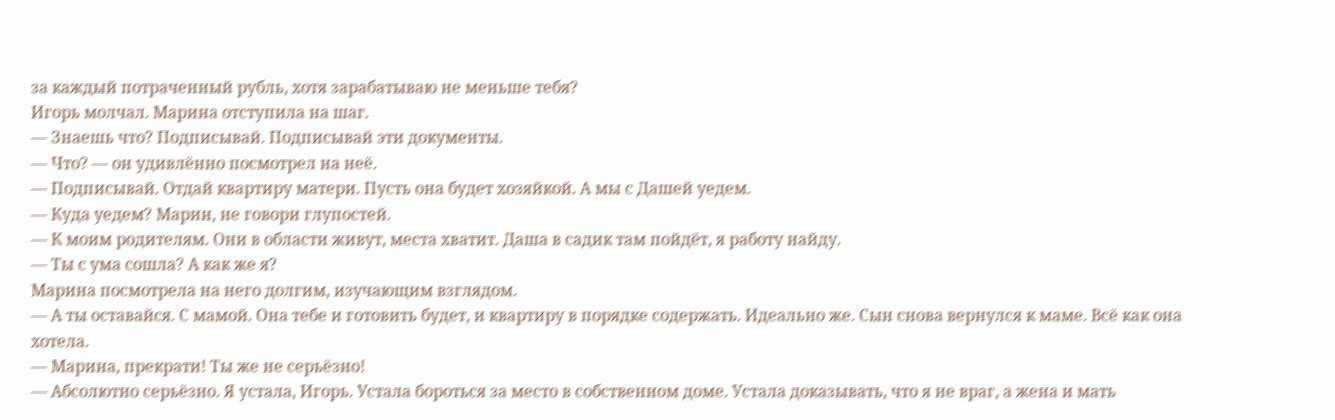за каждый потраченный рубль, хотя зарабатываю не меньше тебя?
Игорь молчал. Марина отступила на шаг.
— Знаешь что? Подписывай. Подписывай эти документы.
— Что? — он удивлённо посмотрел на неё.
— Подписывай. Отдай квартиру матери. Пусть она будет хозяйкой. А мы с Дашей уедем.
— Куда уедем? Марин, не говори глупостей.
— К моим родителям. Они в области живут, места хватит. Даша в садик там пойдёт, я работу найду.
— Ты с ума сошла? А как же я?
Марина посмотрела на него долгим, изучающим взглядом.
— А ты оставайся. С мамой. Она тебе и готовить будет, и квартиру в порядке содержать. Идеально же. Сын снова вернулся к маме. Всё как она хотела.
— Марина, прекрати! Ты же не серьёзно!
— Абсолютно серьёзно. Я устала, Игорь. Устала бороться за место в собственном доме. Устала доказывать, что я не враг, а жена и мать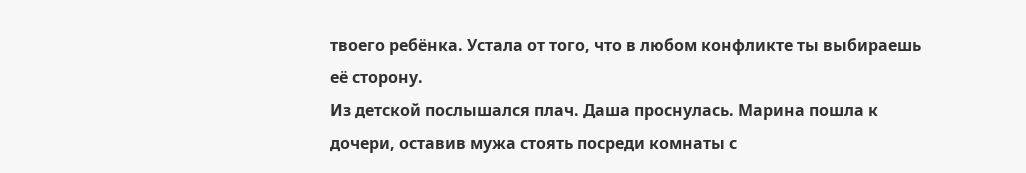твоего ребёнка. Устала от того, что в любом конфликте ты выбираешь её сторону.
Из детской послышался плач. Даша проснулась. Марина пошла к дочери, оставив мужа стоять посреди комнаты с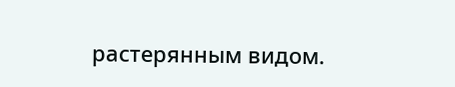растерянным видом.